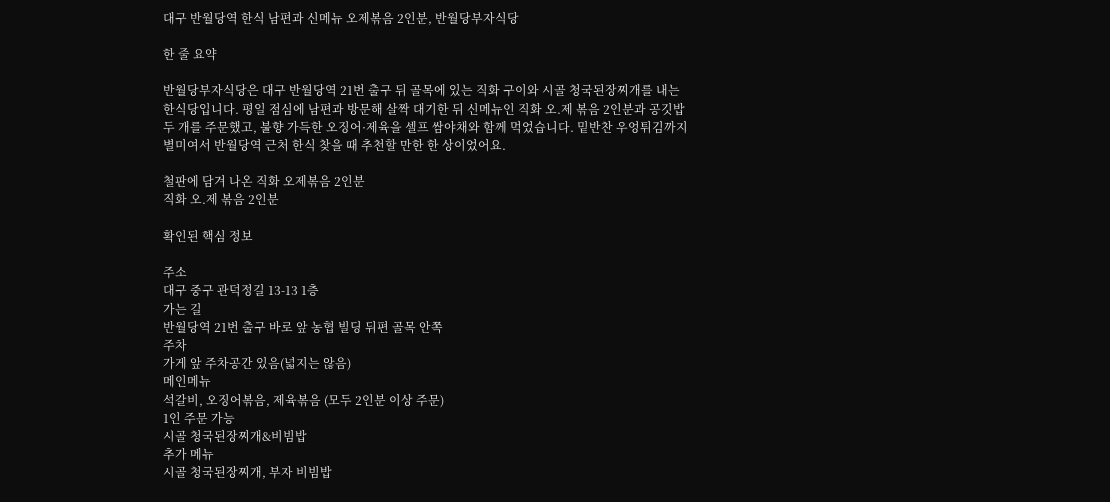대구 반월당역 한식 남편과 신메뉴 오제볶음 2인분, 반월당부자식당

한 줄 요약

반월당부자식당은 대구 반월당역 21번 출구 뒤 골목에 있는 직화 구이와 시골 청국된장찌개를 내는 한식당입니다. 평일 점심에 남편과 방문해 살짝 대기한 뒤 신메뉴인 직화 오.제 볶음 2인분과 공깃밥 두 개를 주문했고, 불향 가득한 오징어·제육을 셀프 쌈야채와 함께 먹었습니다. 밑반찬 우엉튀김까지 별미여서 반월당역 근처 한식 찾을 때 추천할 만한 한 상이었어요.

철판에 담겨 나온 직화 오제볶음 2인분
직화 오.제 볶음 2인분

확인된 핵심 정보

주소
대구 중구 관덕정길 13-13 1층
가는 길
반월당역 21번 출구 바로 앞 농협 빌딩 뒤편 골목 안쪽
주차
가게 앞 주차공간 있음(넓지는 않음)
메인메뉴
석갈비, 오징어볶음, 제육볶음 (모두 2인분 이상 주문)
1인 주문 가능
시골 청국된장찌개&비빔밥
추가 메뉴
시골 청국된장찌개, 부자 비빔밥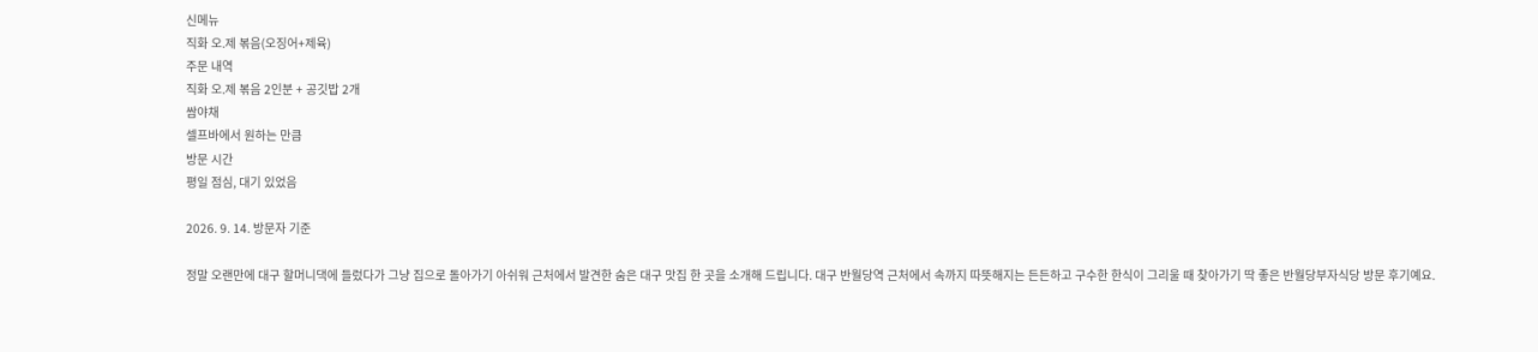신메뉴
직화 오.제 볶음(오징어+제육)
주문 내역
직화 오.제 볶음 2인분 + 공깃밥 2개
쌈야채
셀프바에서 원하는 만큼
방문 시간
평일 점심, 대기 있었음

2026. 9. 14. 방문자 기준

정말 오랜만에 대구 할머니댁에 들렀다가 그냥 집으로 돌아가기 아쉬워 근처에서 발견한 숨은 대구 맛집 한 곳을 소개해 드립니다. 대구 반월당역 근처에서 속까지 따뜻해지는 든든하고 구수한 한식이 그리울 때 찾아가기 딱 좋은 반월당부자식당 방문 후기예요.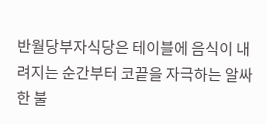반월당부자식당은 테이블에 음식이 내려지는 순간부터 코끝을 자극하는 알싸한 불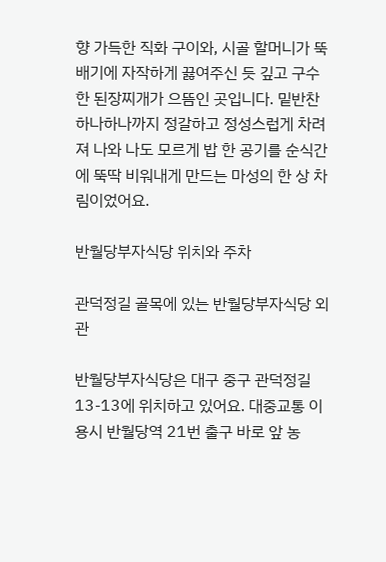향 가득한 직화 구이와, 시골 할머니가 뚝배기에 자작하게 끓여주신 듯 깊고 구수한 된장찌개가 으뜸인 곳입니다. 밑반찬 하나하나까지 정갈하고 정성스럽게 차려져 나와 나도 모르게 밥 한 공기를 순식간에 뚝딱 비워내게 만드는 마성의 한 상 차림이었어요.

반월당부자식당 위치와 주차

관덕정길 골목에 있는 반월당부자식당 외관

반월당부자식당은 대구 중구 관덕정길 13-13에 위치하고 있어요. 대중교통 이용시 반월당역 21번 출구 바로 앞 농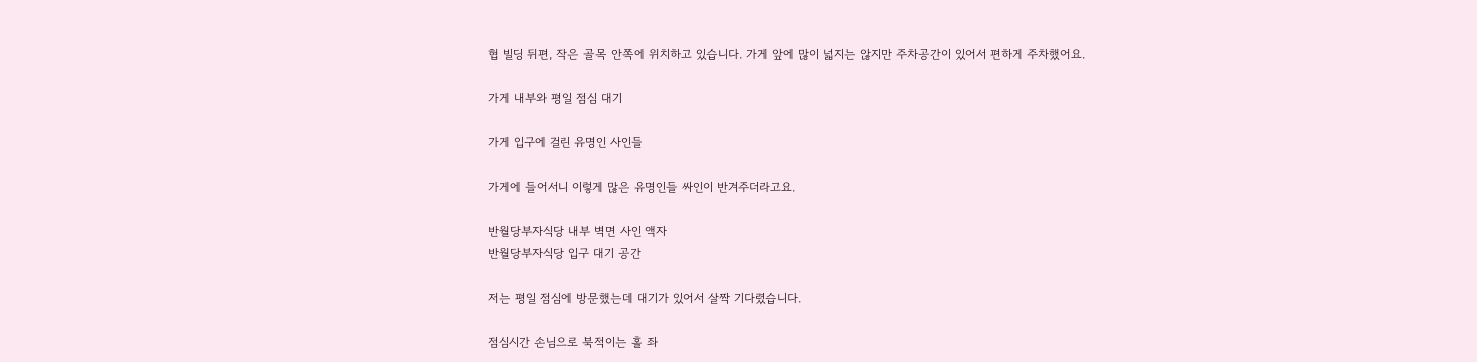협 빌딩 뒤편, 작은 골목 안쪽에 위치하고 있습니다. 가게 앞에 많이 넓지는 않지만 주차공간이 있어서 편하게 주차했어요.

가게 내부와 평일 점심 대기

가게 입구에 걸린 유명인 사인들

가게에 들어서니 이렇게 많은 유명인들 싸인이 반겨주더라고요.

반월당부자식당 내부 벽면 사인 액자
반월당부자식당 입구 대기 공간

저는 평일 점심에 방문했는데 대기가 있어서 살짝 기다렸습니다.

점심시간 손님으로 북적이는 홀 좌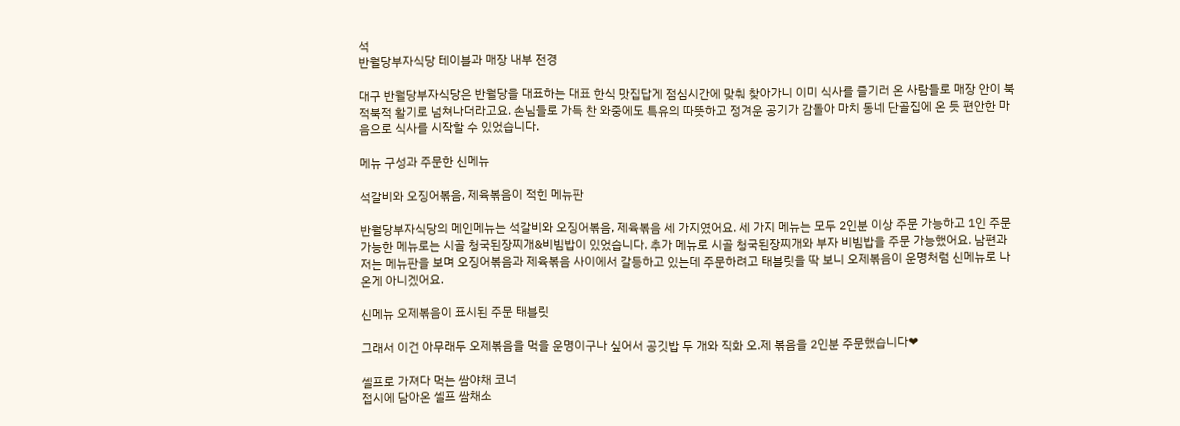석
반월당부자식당 테이블과 매장 내부 전경

대구 반월당부자식당은 반월당을 대표하는 대표 한식 맛집답게 점심시간에 맞춰 찾아가니 이미 식사를 즐기러 온 사람들로 매장 안이 북적북적 활기로 넘쳐나더라고요. 손님들로 가득 찬 와중에도 특유의 따뜻하고 정겨운 공기가 감돌아 마치 동네 단골집에 온 듯 편안한 마음으로 식사를 시작할 수 있었습니다.

메뉴 구성과 주문한 신메뉴

석갈비와 오징어볶음, 제육볶음이 적힌 메뉴판

반월당부자식당의 메인메뉴는 석갈비와 오징어볶음, 제육볶음 세 가지였어요. 세 가지 메뉴는 모두 2인분 이상 주문 가능하고 1인 주문 가능한 메뉴로는 시골 청국된장찌개&비빔밥이 있었습니다. 추가 메뉴로 시골 청국된장찌개와 부자 비빔밥을 주문 가능했어요. 남편과 저는 메뉴판을 보며 오징어볶음과 제육볶음 사이에서 갈등하고 있는데 주문하려고 태블릿을 딱 보니 오제볶음이 운명처럼 신메뉴로 나온게 아니겠어요.

신메뉴 오제볶음이 표시된 주문 태블릿

그래서 이건 아무래두 오제볶음을 먹을 운명이구나 싶어서 공깃밥 두 개와 직화 오.제 볶음을 2인분 주문했습니다❤

셀프로 가져다 먹는 쌈야채 코너
접시에 담아온 셀프 쌈채소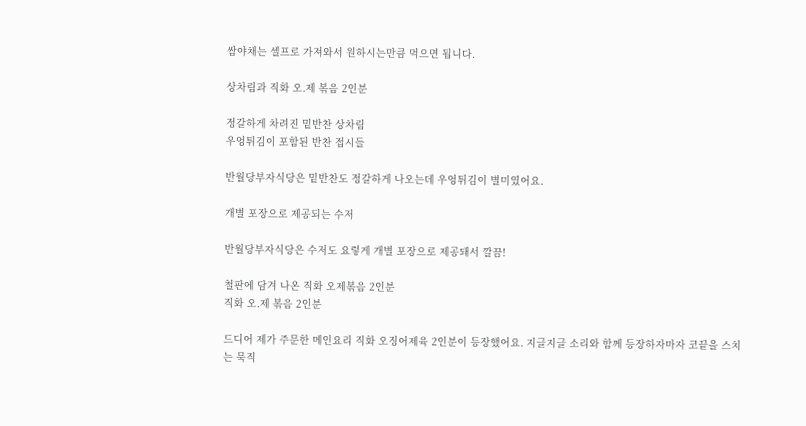쌈야채는 셀프로 가져와서 원하시는만큼 먹으면 됩니다.

상차림과 직화 오.제 볶음 2인분

정갈하게 차려진 밑반찬 상차림
우엉튀김이 포함된 반찬 접시들

반월당부자식당은 밑반찬도 정갈하게 나오는데 우엉튀김이 별미였어요.

개별 포장으로 제공되는 수저

반월당부자식당은 수저도 요렇게 개별 포장으로 제공돼서 깔끔!

철판에 담겨 나온 직화 오제볶음 2인분
직화 오.제 볶음 2인분

드디어 제가 주문한 메인요리 직화 오징어제육 2인분이 등장했어요. 지글지글 소리와 함께 등장하자마자 코끝을 스치는 묵직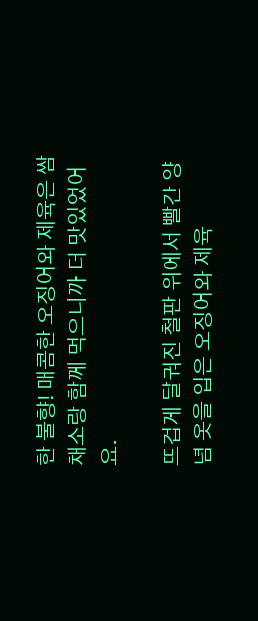한 불향! 매콤한 오징어와 제육은 쌈채소랑 함께 먹으니까 더 맛있었어요.

뜨겁게 달궈진 철판 위에서 빨간 양념 옷을 입은 오징어와 제육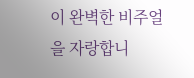이 완벽한 비주얼을 자랑합니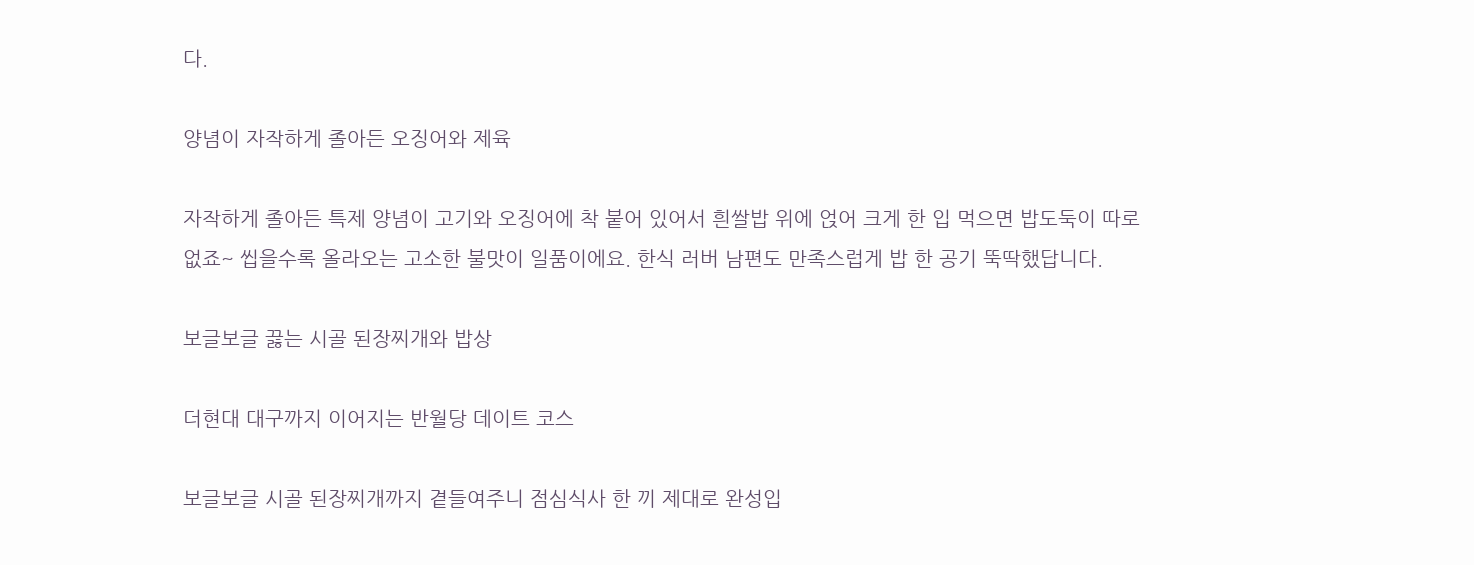다.

양념이 자작하게 졸아든 오징어와 제육

자작하게 졸아든 특제 양념이 고기와 오징어에 착 붙어 있어서 흰쌀밥 위에 얹어 크게 한 입 먹으면 밥도둑이 따로 없죠~ 씹을수록 올라오는 고소한 불맛이 일품이에요. 한식 러버 남편도 만족스럽게 밥 한 공기 뚝딱했답니다.

보글보글 끓는 시골 된장찌개와 밥상

더현대 대구까지 이어지는 반월당 데이트 코스

보글보글 시골 된장찌개까지 곁들여주니 점심식사 한 끼 제대로 완성입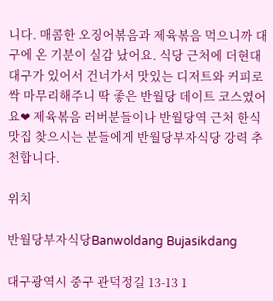니다. 매콤한 오징어볶음과 제육볶음 먹으니까 대구에 온 기분이 실감 났어요. 식당 근처에 더현대 대구가 있어서 건너가서 맛있는 디저트와 커피로 싹 마무리해주니 딱 좋은 반월당 데이트 코스였어요❤ 제육볶음 러버분들이나 반월당역 근처 한식 맛집 찾으시는 분들에게 반월당부자식당 강력 추천합니다.

위치

반월당부자식당Banwoldang Bujasikdang

대구광역시 중구 관덕정길 13-13 1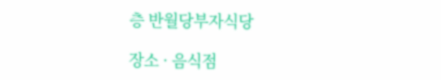층 반월당부자식당

장소 · 음식점